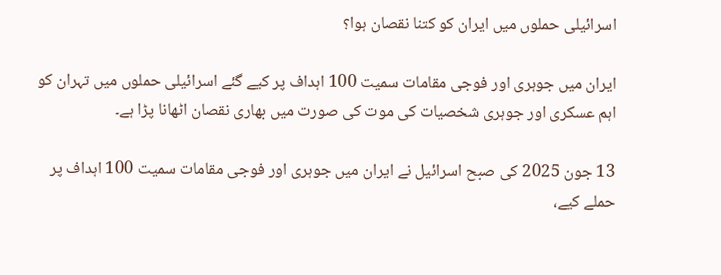اسرائیلی حملوں میں ایران کو کتنا نقصان ہوا؟

ایران میں جوہری اور فوجی مقامات سمیت 100 اہداف پر کیے گئے اسرائیلی حملوں میں تہران کو اہم عسکری اور جوہری شخصیات کی موت کی صورت میں بھاری نقصان اٹھانا پڑا ہے۔

13 جون 2025 کی صبح اسرائیل نے ایران میں جوہری اور فوجی مقامات سمیت 100 اہداف پر حملے کیے،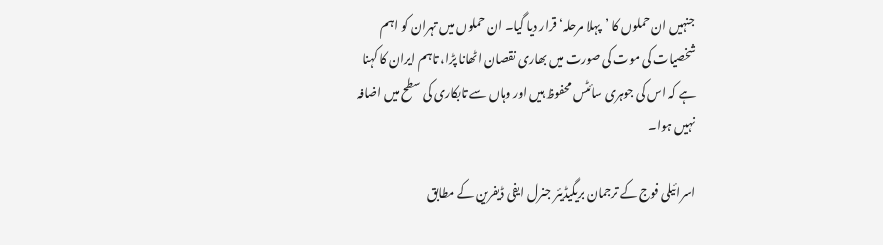جنہیں ان حملوں کا ’پہلا مرحلہ‘ قرار دیا گیا۔ ان حملوں میں تہران کو اہم شخصیات کی موت کی صورت میں بھاری نقصان اٹھانا پڑا، تاہم ایران کا کہنا ہے کہ اس کی جوہری سائٹس محفوظ ہیں اور وہاں سے تابکاری کی سطح میں اضافہ نہیں ہوا۔

اسرائیلی فوج کے ترجمان بریگیڈیئر جنرل ایفی ڈیفرین کے مطابق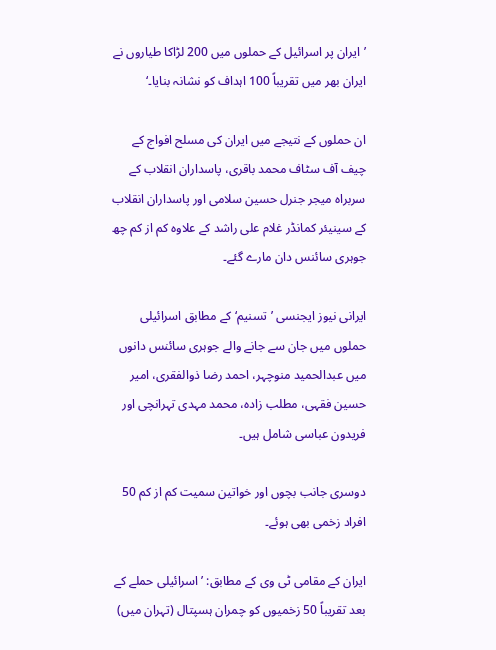’ایران پر اسرائیل کے حملوں میں 200 لڑاکا طیاروں نے ایران بھر میں تقریباً 100 اہداف کو نشانہ بنایا۔‘

ان حملوں کے نتیجے میں ایران کی مسلح افواج کے چیف آف سٹاف محمد باقری، پاسداران انقلاب کے سربراہ میجر جنرل حسین سلامی اور پاسداران انقلاب کے سینیئر کمانڈر غلام علی راشد کے علاوہ کم از کم چھ جوہری سائنس دان مارے گئے۔

ایرانی نیوز ایجنسی ’تسنیم‘ کے مطابق اسرائیلی حملوں میں جان سے جانے والے جوہری سائنس دانوں میں عبدالحمید منوچہر، احمد رضا ذوالفقری، امیر حسین فقہی، مطلب زادہ، محمد مہدی تہرانچی اور فریدون عباسی شامل ہیں۔

دوسری جانب بچوں اور خواتین سمیت کم از کم 50 افراد زخمی بھی ہوئے۔

ایران کے مقامی ٹی وی کے مطابق: ’اسرائیلی حملے کے بعد تقریباً 50 زخمیوں کو چمران ہسپتال (تہران میں)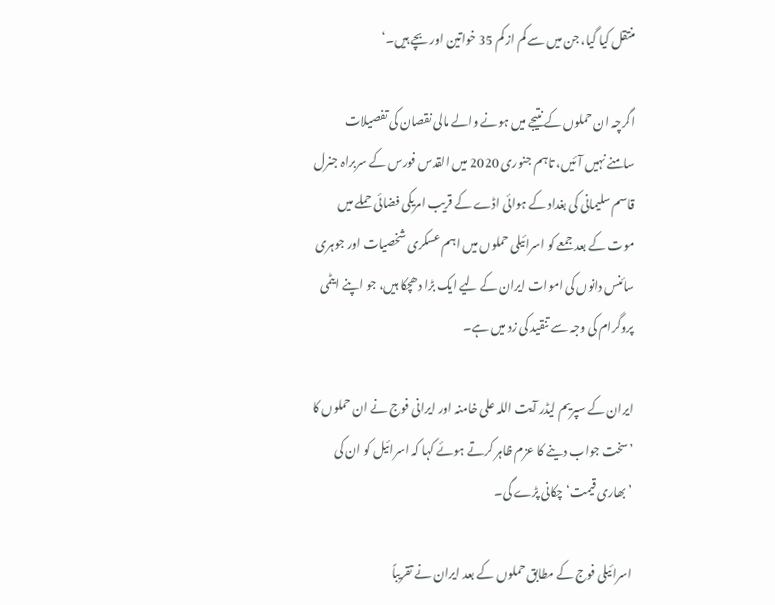منتقل کیا گیا، جن میں سے کم از کم 35 خواتین اور بچے ہیں۔‘

اگرچہ ان حملوں کے نتیجے میں ہونے والے مالی نقصان کی تفصیلات سامنے نہیں آئیں، تاہم جنوری 2020 میں القدس فورس کے سربراہ جنرل قاسم سلیمانی کی بغداد کے ہوائی اڈے کے قریب امریکی فضائی حملے میں موت کے بعد جمعے کو اسرائیلی حملوں میں اہم عسکری شخصیات اور جوہری سائنس دانوں کی اموات ایران کے لیے ایک بڑا دھچکا ہیں، جو اپنے ایٹمی پروگرام کی وجہ سے تنقید کی زد میں ہے۔

ایران کے سپریم لیڈر آیت اللہ علی خامنہ اور ایرانی فوج نے ان حملوں کا ’سخت جواب دینے کا عزم ظاہر کرتے ہوئے کہا کہ اسرائیل کو ان کی ’بھاری قیمت‘ چکانی پڑے گی۔

اسرائیلی فوج کے مطابق حملوں کے بعد ایران نے تقریباً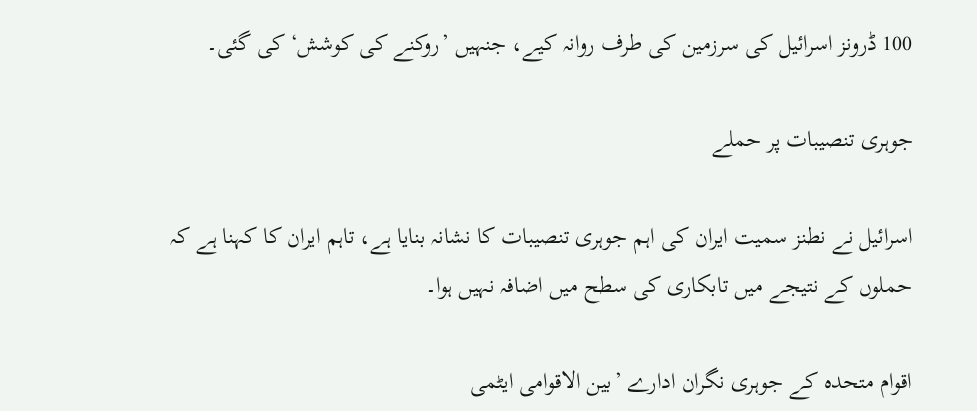100 ڈرونز اسرائیل کی سرزمین کی طرف روانہ کیے، جنہیں ’روکنے کی کوشش‘ کی گئی۔

جوہری تنصیبات پر حملے

اسرائیل نے نطنز سمیت ایران کی اہم جوہری تنصیبات کا نشانہ بنایا ہے، تاہم ایران کا کہنا ہے کہ حملوں کے نتیجے میں تابکاری کی سطح میں اضافہ نہیں ہوا۔

اقوام متحدہ کے جوہری نگران ادارے ’بین الاقوامی ایٹمی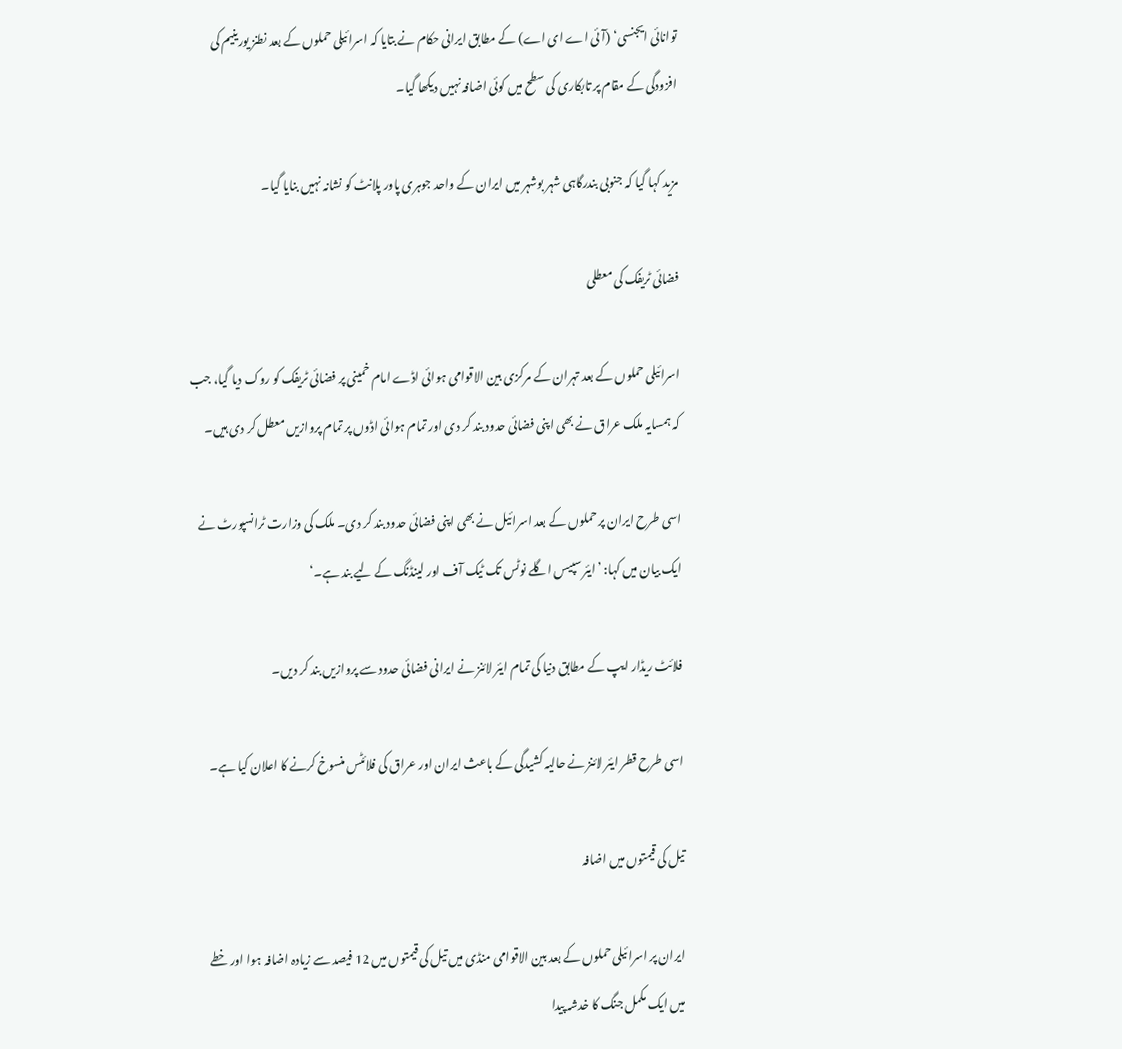توانائی ایجنسی‘ (آئی اے ای اے) کے مطابق ایرانی حکام نے بتایا کہ اسرائیلی حملوں کے بعد نطنز یورینیم کی افزودگی کے مقام پر تابکاری کی سطح میں کوئی اضافہ نہیں دیکھا گیا۔

مزید کہا گیا کہ جنوبی بندرگاہی شہر بوشہر میں ایران کے واحد جوہری پاور پلانٹ کو نشانہ نہیں بنایا گیا۔

فضائی ٹریفک کی معطلی

اسرائیلی حملوں کے بعد تہران کے مرکزی بین الاقوامی ہوائی اڈے امام خمینی پر فضائی ٹریفک کو روک دیا گیا، جب کہ ہمسایہ ملک عراق نے بھی اپنی فضائی حدود بند کر دی اور تمام ہوائی اڈوں پر تمام پروازیں معطل کر دی ہیں۔

اسی طرح ایران پر حملوں کے بعد اسرائیل نے بھی اپنی فضائی حدود بند کر دی۔ ملک کی وزارت ٹرانسپورٹ نے ایک بیان میں کہا: ’ایئر سپیس اگلے نوٹس تک ٹیک آف اور لینڈنگ کے لیے بند ہے۔‘

فلائٹ ریڈار ایپ کے مطابق دنیا کی تمام ایئر لائنز نے ایرانی فضائی حدود سے پروازیں بند کر دیں۔

اسی طرح قطر ایئر لائنز نے حالیہ کشیدگی کے باعث ایران اور عراق کی فلائٹس منسوخ کرنے کا اعلان کیا ہے۔

تیل کی قیمتوں میں اضافہ

ایران پر اسرائیلی حملوں کے بعد بین الاقوامی منڈی میں تیل کی قیمتوں میں 12 فیصد سے زیادہ اضافہ ہوا اور خطے میں ایک مکمل جنگ کا خدشہ پیدا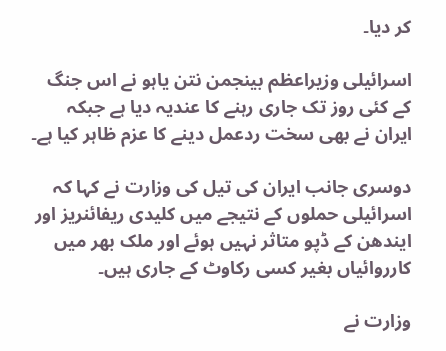کر دیا۔

اسرائیلی وزیراعظم بینجمن نتن یاہو نے اس جنگ کے کئی روز تک جاری رہنے کا عندیہ دیا ہے جبکہ ایران نے بھی سخت ردعمل دینے کا عزم ظاہر کیا ہے۔

دوسری جانب ایران کی تیل کی وزارت نے کہا کہ اسرائیلی حملوں کے نتیجے میں کلیدی ریفائنریز اور ایندھن کے ڈپو متاثر نہیں ہوئے اور ملک بھر میں کارروائیاں بغیر کسی رکاوٹ کے جاری ہیں۔

وزارت نے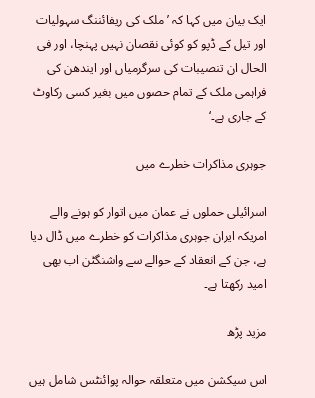ایک بیان میں کہا کہ ’ملک کی ریفائننگ سہولیات اور تیل کے ڈپو کو کوئی نقصان نہیں پہنچا، اور فی الحال ان تنصیبات کی سرگرمیاں اور ایندھن کی فراہمی ملک کے تمام حصوں میں بغیر کسی رکاوٹ کے جاری ہے۔‘

جوہری مذاکرات خطرے میں

اسرائیلی حملوں نے عمان میں اتوار کو ہونے والے امریکہ ایران جوہری مذاکرات کو خطرے میں ڈال دیا ہے، جن کے انعقاد کے حوالے سے واشنگٹن اب بھی امید رکھتا ہے۔

مزید پڑھ

اس سیکشن میں متعلقہ حوالہ پوائنٹس شامل ہیں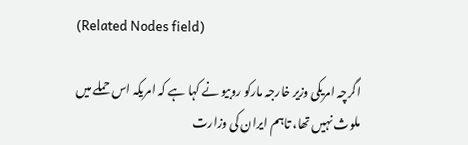(Related Nodes field)

اگرچہ امریکی وزیر خارجہ مارکو روبیو نے کہا ہے کہ امریکہ اس حملے میں ملوث نہیں تھا، تاہم ایران کی وزارت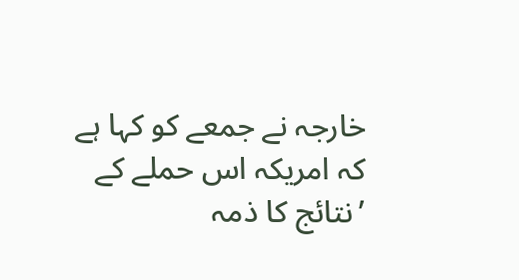خارجہ نے جمعے کو کہا ہے کہ امریکہ اس حملے کے ’نتائج کا ذمہ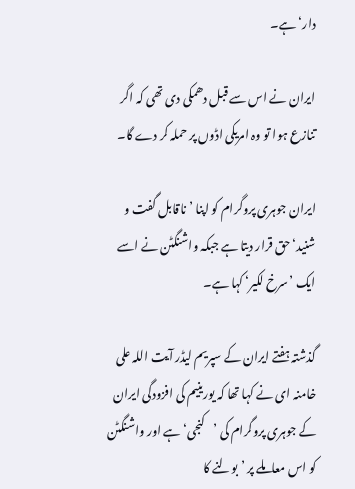دار‘ ہے۔

ایران نے اس سے قبل دھمکی دی تھی کہ اگر تنازع ہوا تو وہ امریکی اڈوں پر حملہ کر دے گا۔

ایران جوہری پروگرام کو اپنا ’ناقابل گفت و شنید‘ حق قرار دیتا ہے جبکہ واشنگٹن نے اسے ایک ’سرخ لکیر‘ کہا ہے۔

گذشتہ ہفتے ایران کے سپریم لیڈر آیت اللہ علی خامنہ ای نے کہا تھا کہ یورینیم کی افزودگی ایران کے جوہری پروگرام کی ’کنجی‘ ہے اور واشنگٹن کو اس معاملے پر ’بولنے کا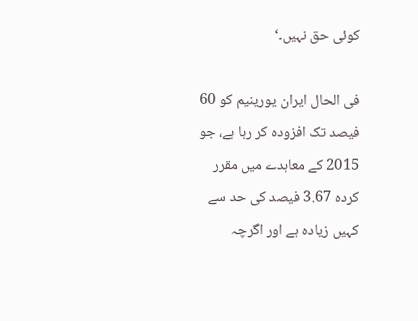کوئی حق نہیں۔‘

فی الحال ایران یورینیم کو 60 فیصد تک افزودہ کر رہا ہے، جو 2015 کے معاہدے میں مقرر کردہ 3.67 فیصد کی حد سے کہیں زیادہ ہے اور اگرچہ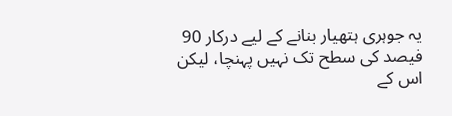یہ جوہری ہتھیار بنانے کے لیے درکار 90 فیصد کی سطح تک نہیں پہنچا، لیکن اس کے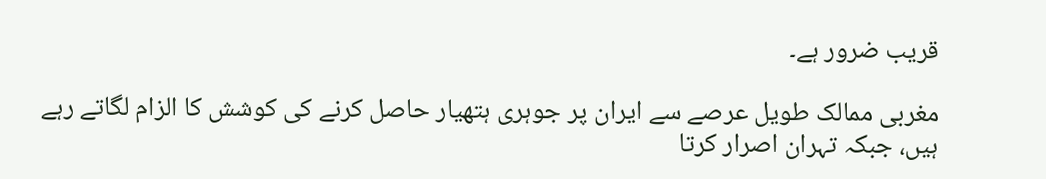قریب ضرور ہے۔

مغربی ممالک طویل عرصے سے ایران پر جوہری ہتھیار حاصل کرنے کی کوشش کا الزام لگاتے رہے ہیں، جبکہ تہران اصرار کرتا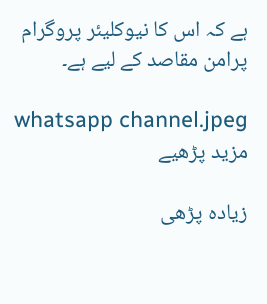ہے کہ اس کا نیوکلیئر پروگرام پرامن مقاصد کے لیے ہے۔

whatsapp channel.jpeg
مزید پڑھیے

زیادہ پڑھی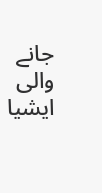جانے والی ایشیا